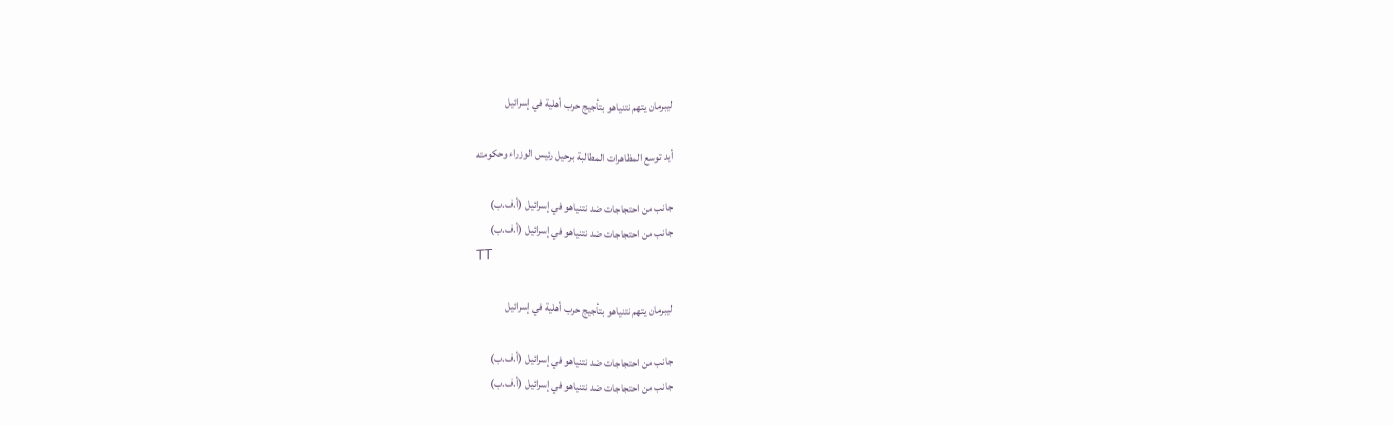ليبرمان يتهم نتنياهو بتأجيج حرب أهلية في إسرائيل

أيد توسع المظاهرات المطالبة برحيل رئيس الوزراء وحكومته

جانب من احتجاجات ضد نتنياهو في إسرائيل (أ.ف.ب)
جانب من احتجاجات ضد نتنياهو في إسرائيل (أ.ف.ب)
TT

ليبرمان يتهم نتنياهو بتأجيج حرب أهلية في إسرائيل

جانب من احتجاجات ضد نتنياهو في إسرائيل (أ.ف.ب)
جانب من احتجاجات ضد نتنياهو في إسرائيل (أ.ف.ب)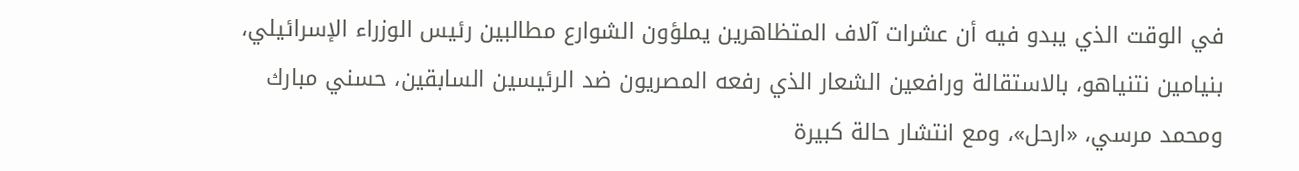في الوقت الذي يبدو فيه أن عشرات آلاف المتظاهرين يملؤون الشوارع مطالبين رئيس الوزراء الإسرائيلي، بنيامين نتنياهو، بالاستقالة ورافعين الشعار الذي رفعه المصريون ضد الرئيسين السابقين، حسني مبارك ومحمد مرسي، «ارحل»، ومع انتشار حالة كبيرة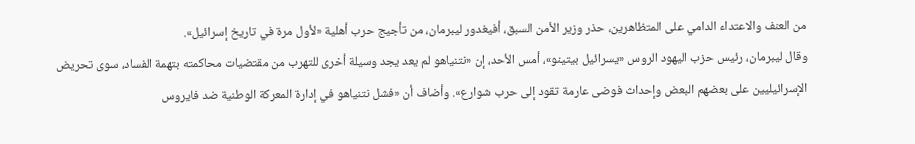من العنف والاعتداء الدامي على المتظاهرين، حذر وزير الأمن السبق، أفيغدور ليبرمان، من تأجيج حرب أهلية «لأول مرة في تاريخ إسرائيل».
وقال ليبرمان، رئيس حزب اليهود الروس «يسرائيل بيتينو»، أمس الأحد، إن «نتنياهو لم يعد يجد وسيلة أخرى للتهرب من مقتضيات محاكمته بتهمة الفساد، سوى تحريض الإسرائيليين على بعضهم البعض وإحداث فوضى عارمة تقود إلى حرب شوارع». وأضاف أن «فشل نتنياهو في إدارة المعركة الوطنية ضد فايروس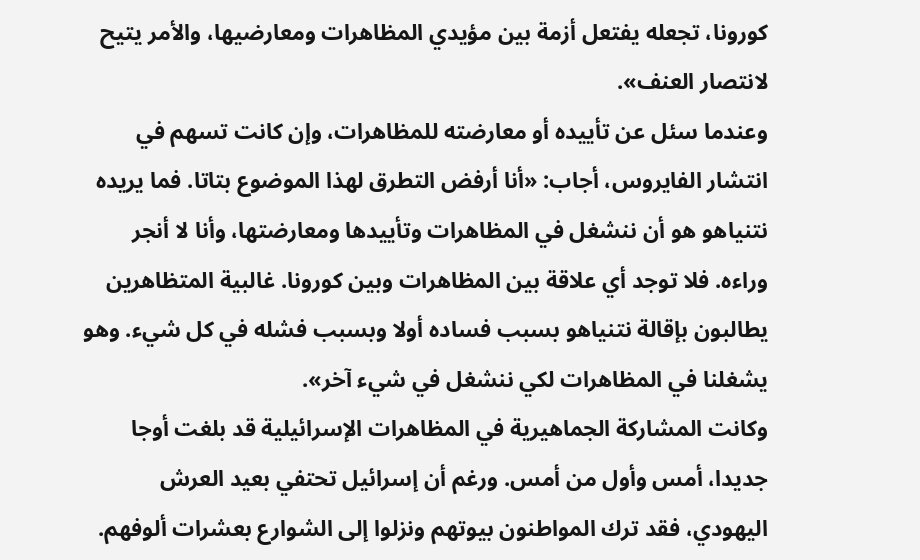كورونا، تجعله يفتعل أزمة بين مؤيدي المظاهرات ومعارضيها، والأمر يتيح لانتصار العنف».
وعندما سئل عن تأييده أو معارضته للمظاهرات، وإن كانت تسهم في انتشار الفايروس، أجاب: «أنا أرفض التطرق لهذا الموضوع بتاتا. فما يريده نتنياهو هو أن ننشغل في المظاهرات وتأييدها ومعارضتها، وأنا لا أنجر وراءه. فلا توجد أي علاقة بين المظاهرات وبين كورونا. غالبية المتظاهرين يطالبون بإقالة نتنياهو بسبب فساده أولا وبسبب فشله في كل شيء. وهو يشغلنا في المظاهرات لكي ننشغل في شيء آخر».
وكانت المشاركة الجماهيرية في المظاهرات الإسرائيلية قد بلغت أوجا جديدا، أمس وأول من أمس. ورغم أن إسرائيل تحتفي بعيد العرش اليهودي، فقد ترك المواطنون بيوتهم ونزلوا إلى الشوارع بعشرات ألوفهم.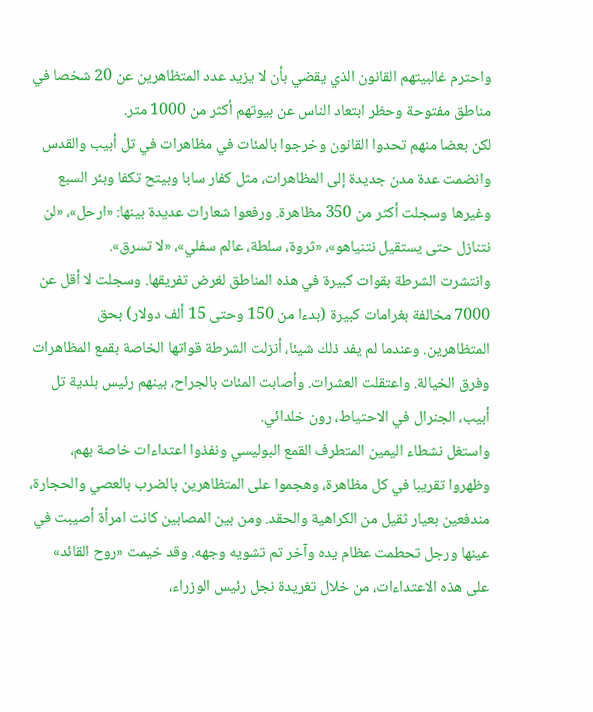واحترم غالبيتهم القانون الذي يقضي بأن لا يزيد عدد المتظاهرين عن 20 شخصا في مناطق مفتوحة وحظر ابتعاد الناس عن بيوتهم أكثر من 1000 متر.
لكن بعضا منهم تحدوا القانون وخرجوا بالمئات في مظاهرات في تل أبيب والقدس وانضمت عدة مدن جديدة إلى المظاهرات، مثل كفار سابا وبيتح تكفا وبئر السبع وغيرها وسجلت أكثر من 350 مظاهرة. ورفعوا شعارات عديدة بينها: «ارحل»، «لن نتنازل حتى يستقيل نتنياهو»، «ثروة، سلطة، عالم سفلي»، «لا تسرق».
وانتشرت الشرطة بقوات كبيرة في هذه المناطق لغرض تفريقها. وسجلت لا أقل عن 7000 مخالفة بغرامات كبيرة (بدءا من 150 وحتى 15 ألف دولار) بحق المتظاهرين. وعندما لم يفد ذلك شيئا، أنزلت الشرطة قواتها الخاصة بقمع المظاهرات وفرق الخيالة. واعتقلت العشرات. وأصابت المئات بالجراح، بينهم رئيس بلدية تل أبيب، الجنرال في الاحتياط، رون خلدائي.
واستغل نشطاء اليمين المتطرف القمع البوليسي ونفذوا اعتداءات خاصة بهم، وظهروا تقريبا في كل مظاهرة، وهجموا على المتظاهرين بالضرب بالعصي والحجارة، مندفعين بعيار ثقيل من الكراهية والحقد. ومن بين المصابين كانت امرأة أصيبت في عينها ورجل تحطمت عظام يده وآخر تم تشويه وجهه. وقد خيمت «روح القائد» على هذه الاعتداءات، من خلال تغريدة نجل رئيس الوزراء،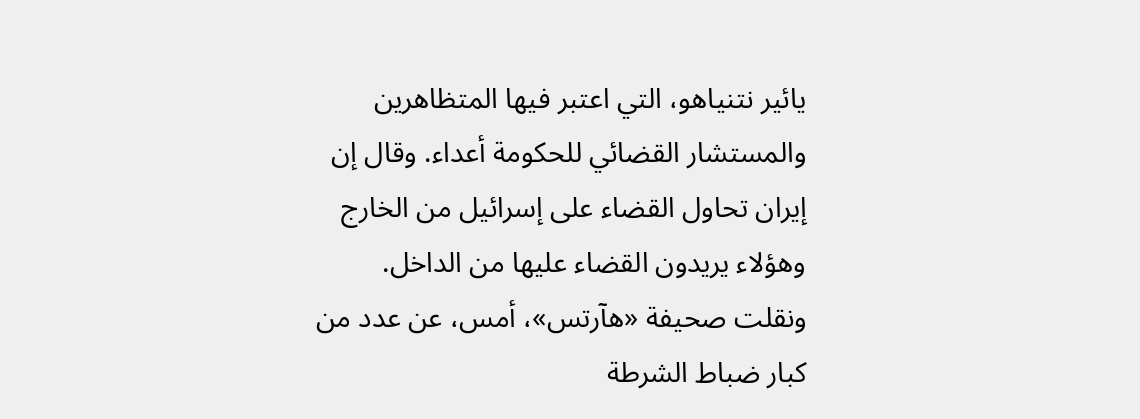يائير نتنياهو، التي اعتبر فيها المتظاهرين والمستشار القضائي للحكومة أعداء. وقال إن إيران تحاول القضاء على إسرائيل من الخارج وهؤلاء يريدون القضاء عليها من الداخل.
ونقلت صحيفة «هآرتس»، أمس، عن عدد من كبار ضباط الشرطة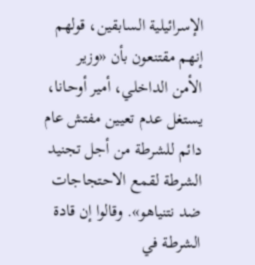الإسرائيلية السابقين، قولهم إنهم مقتنعون بأن «وزير الأمن الداخلي، أمير أوحانا، يستغل عدم تعيين مفتش عام دائم للشرطة من أجل تجنيد الشرطة لقمع الاحتجاجات ضد نتنياهو». وقالوا إن قادة الشرطة في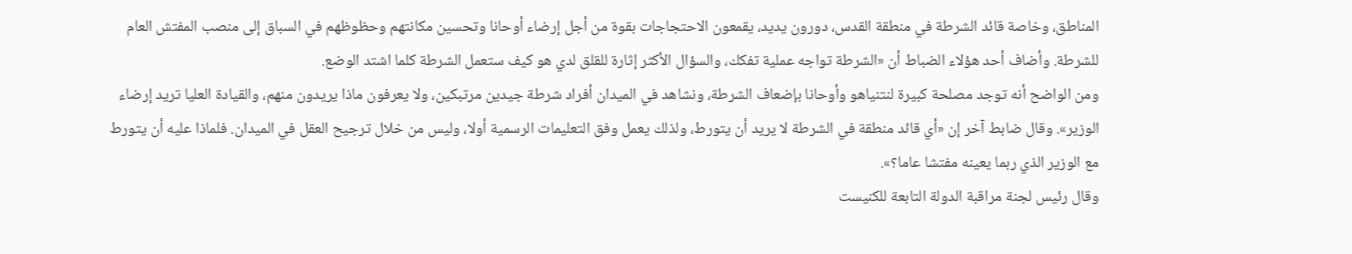المناطق، وخاصة قائد الشرطة في منطقة القدس، دورون يديد، يقمعون الاحتجاجات بقوة من أجل إرضاء أوحانا وتحسين مكانتهم وحظوظهم في السباق إلى منصب المفتش العام للشرطة. وأضاف أحد هؤلاء الضباط أن «الشرطة تواجه عملية تفكك، والسؤال الأكثر إثارة للقلق لدي هو كيف ستعمل الشرطة كلما اشتد الوضع.
ومن الواضح أنه توجد مصلحة كبيرة لنتنياهو وأوحانا بإضعاف الشرطة، ونشاهد في الميدان أفراد شرطة جيدين مرتبكين، ولا يعرفون ماذا يريدون منهم، والقيادة العليا تريد إرضاء الوزير». وقال ضابط آخر إن «أي قائد منطقة في الشرطة لا يريد أن يتورط، ولذلك يعمل وفق التعليمات الرسمية أولا، وليس من خلال ترجيح العقل في الميدان. فلماذا عليه أن يتورط مع الوزير الذي ربما يعينه مفتشا عاما؟».
وقال رئيس لجنة مراقبة الدولة التابعة للكنيست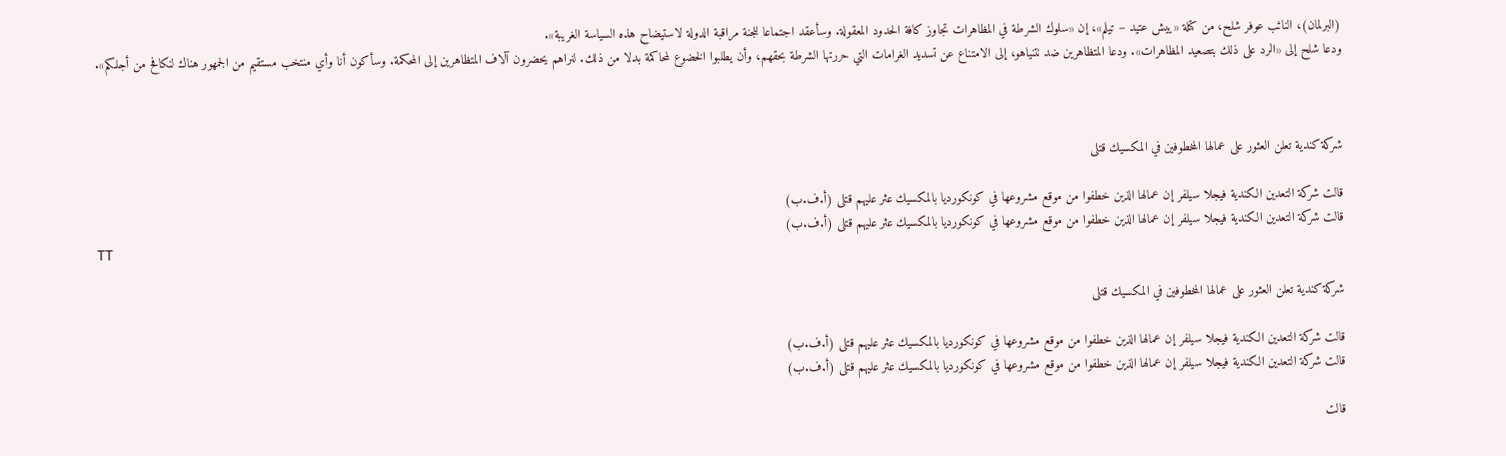(البرلمان)، النائب عوفر شلح، من كتلة «ييش عتيد – تيلم»، إن «سلوك الشرطة في المظاهرات تجاوز كافة الحدود المعقولة. وسأعقد اجتماعا للجنة مراقبة الدولة لاستيضاح هذه السياسة الغريبة».
ودعا شلح إلى «الرد على ذلك بتصعيد المظاهرات». ودعا المتظاهرين ضد نتنياهو، إلى الامتناع عن تسديد الغرامات التي حررتها الشرطة بحقهم، وأن يطلبوا الخضوع لمحاكمة بدلا من ذلك. لنراهم يحضرون آلاف المتظاهرين إلى المحكمة. وسأكون أنا وأي منتخب مستقيم من الجمهور هناك لنكافح من أجلكم».



شركة كندية تعلن العثور على عمالها المخطوفين في المكسيك قتلى

قالت شركة التعدين الكندية فيجلا سيلفر إن عمالها الذين خطفوا من ‌موقع ‌مشروعها ‌في كونكورديا بالمكسيك عثر ‌عليهم قتلى (أ.ف.ب)
قالت شركة التعدين الكندية فيجلا سيلفر إن عمالها الذين خطفوا من ‌موقع ‌مشروعها ‌في كونكورديا بالمكسيك عثر ‌عليهم قتلى (أ.ف.ب)
TT

شركة كندية تعلن العثور على عمالها المخطوفين في المكسيك قتلى

قالت شركة التعدين الكندية فيجلا سيلفر إن عمالها الذين خطفوا من ‌موقع ‌مشروعها ‌في كونكورديا بالمكسيك عثر ‌عليهم قتلى (أ.ف.ب)
قالت شركة التعدين الكندية فيجلا سيلفر إن عمالها الذين خطفوا من ‌موقع ‌مشروعها ‌في كونكورديا بالمكسيك عثر ‌عليهم قتلى (أ.ف.ب)

قالت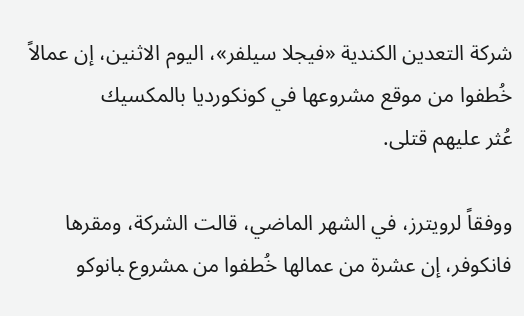شركة التعدين الكندية «فيجلا سيلفر»، اليوم الاثنين، إن عمالاً خُطفوا من ‌موقع ‌مشروعها ‌في كونكورديا بالمكسيك عُثر ‌عليهم قتلى.

ووفقاً لرويترز، في الشهر الماضي، قالت الشركة، ومقرها فانكوفر، إن عشرة من عمالها خُطفوا ‌من ‍مشروع ‍بانوكو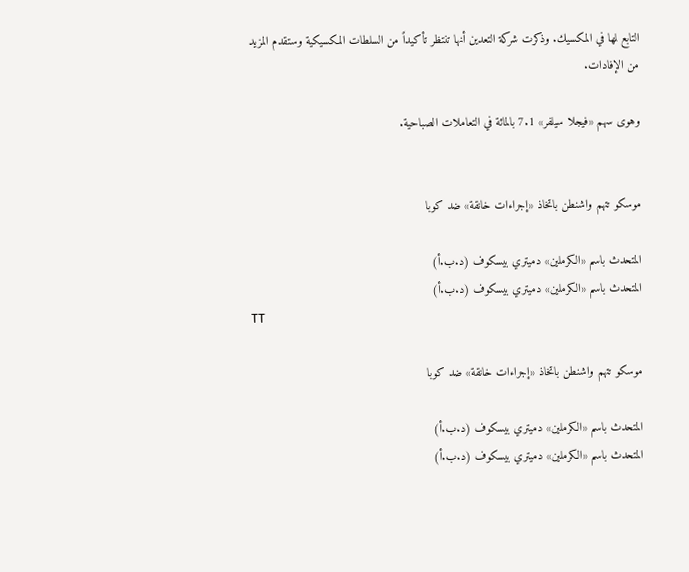التابع ‍لها في المكسيك. وذكرت شركة التعدين أنها تنتظر تأكيداً من السلطات المكسيكية وستقدم المزيد من الإفادات.

وهوى سهم «فيجلا سيلفر» 7.1 بالمائة في التعاملات الصباحية.


موسكو تتهم واشنطن باتخاذ «إجراءات خانقة» ضد كوبا

المتحدث باسم «الكرملين» دميتري بيسكوف (د.ب.أ)
المتحدث باسم «الكرملين» دميتري بيسكوف (د.ب.أ)
TT

موسكو تتهم واشنطن باتخاذ «إجراءات خانقة» ضد كوبا

المتحدث باسم «الكرملين» دميتري بيسكوف (د.ب.أ)
المتحدث باسم «الكرملين» دميتري بيسكوف (د.ب.أ)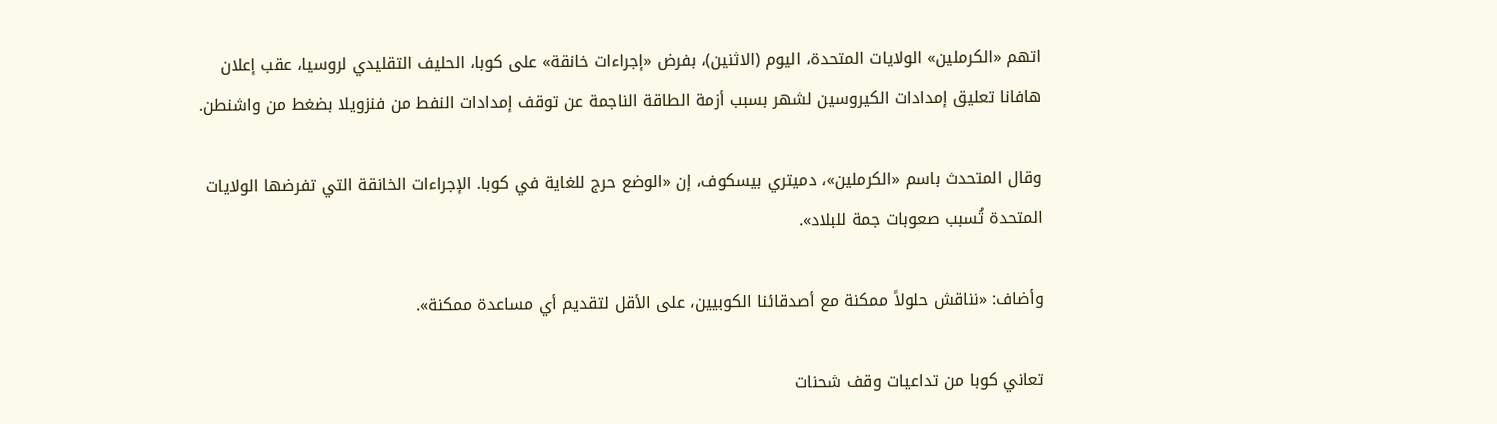اتهم «الكرملين» الولايات المتحدة، اليوم (الاثنين)، بفرض «إجراءات خانقة» على كوبا، الحليف التقليدي لروسيا، عقب إعلان هافانا تعليق إمدادات الكيروسين لشهر بسبب أزمة الطاقة الناجمة عن توقف إمدادات النفط من فنزويلا بضغط من واشنطن.

وقال المتحدث باسم «الكرملين»، دميتري بيسكوف، إن «الوضع حرج للغاية في كوبا. الإجراءات الخانقة التي تفرضها الولايات المتحدة تُسبب صعوبات جمة للبلاد».

وأضاف: «نناقش حلولاً ممكنة مع أصدقائنا الكوبيين، على الأقل لتقديم أي مساعدة ممكنة».

تعاني كوبا من تداعيات وقف شحنات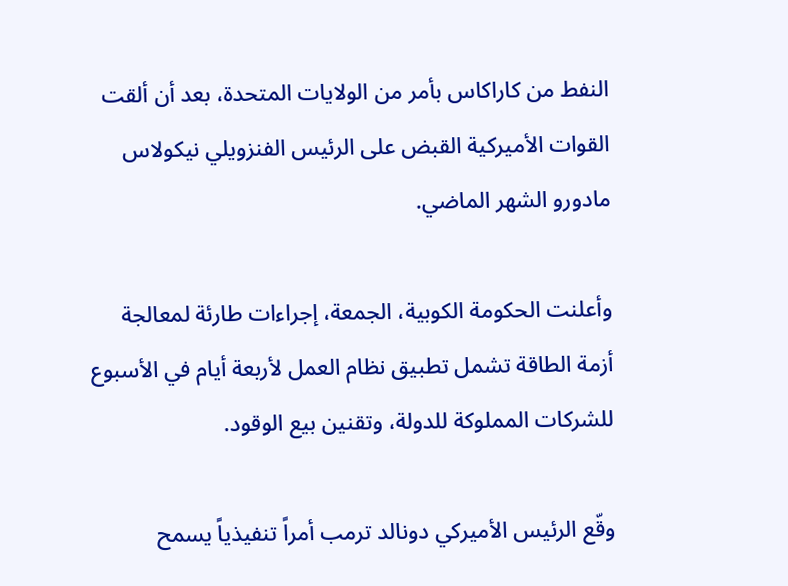النفط من كاراكاس بأمر من الولايات المتحدة، بعد أن ألقت القوات الأميركية القبض على الرئيس الفنزويلي نيكولاس مادورو الشهر الماضي.

وأعلنت الحكومة الكوبية، الجمعة، إجراءات طارئة لمعالجة أزمة الطاقة تشمل تطبيق نظام العمل لأربعة أيام في الأسبوع للشركات المملوكة للدولة، وتقنين بيع الوقود.

وقّع الرئيس الأميركي دونالد ترمب أمراً تنفيذياً يسمح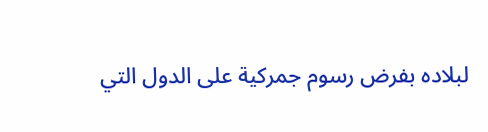لبلاده بفرض رسوم جمركية على الدول التي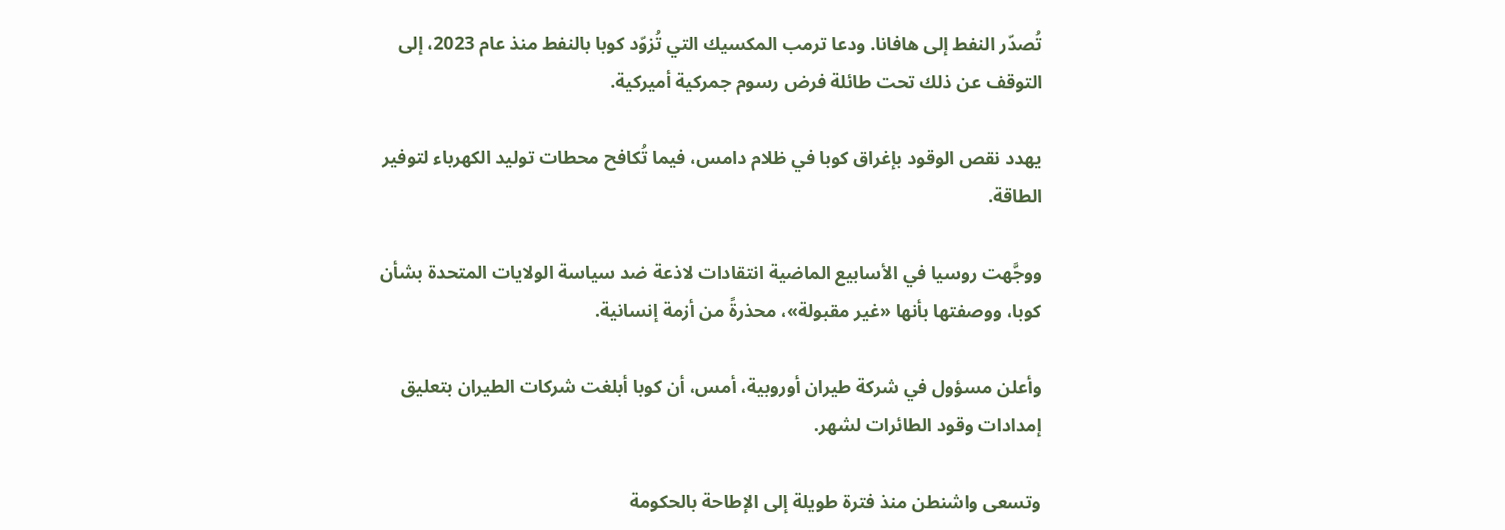تُصدّر النفط إلى هافانا. ودعا ترمب المكسيك التي تُزوّد كوبا بالنفط منذ عام 2023، إلى التوقف عن ذلك تحت طائلة فرض رسوم جمركية أميركية.

يهدد نقص الوقود بإغراق كوبا في ظلام دامس، فيما تُكافح محطات توليد الكهرباء لتوفير الطاقة.

ووجَّهت روسيا في الأسابيع الماضية انتقادات لاذعة ضد سياسة الولايات المتحدة بشأن كوبا، ووصفتها بأنها «غير مقبولة»، محذرةً من أزمة إنسانية.

وأعلن مسؤول في شركة طيران أوروبية، أمس، أن كوبا أبلغت شركات الطيران بتعليق إمدادات وقود الطائرات لشهر.

وتسعى واشنطن منذ فترة طويلة إلى الإطاحة بالحكومة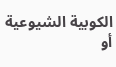الكوبية الشيوعية أو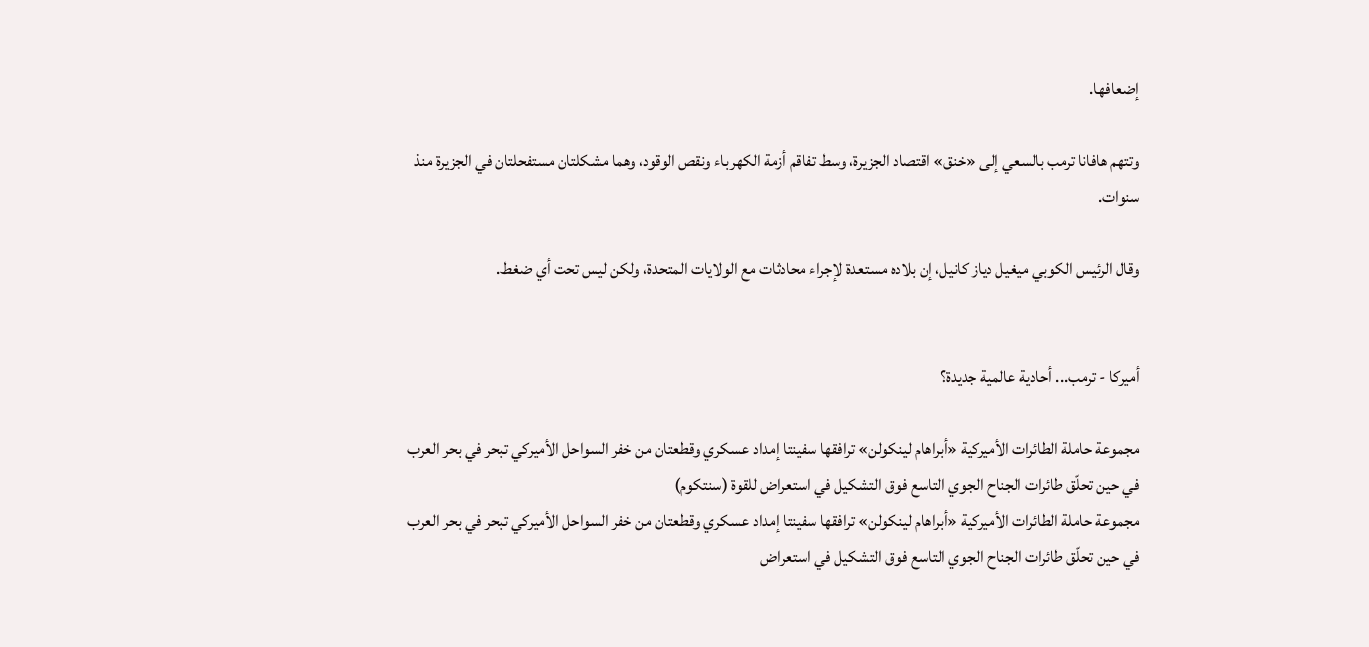إضعافها.

وتتهم هافانا ترمب بالسعي إلى «خنق» اقتصاد الجزيرة، وسط تفاقم أزمة الكهرباء ونقص الوقود، وهما مشكلتان مستفحلتان في الجزيرة منذ سنوات.

وقال الرئيس الكوبي ميغيل دياز كانيل، إن بلاده مستعدة لإجراء محادثات مع الولايات المتحدة، ولكن ليس تحت أي ضغط.


أميركا - ترمب... أحادية عالمية جديدة؟

مجموعة حاملة الطائرات الأميركية «أبراهام لينكولن» ترافقها سفينتا إمداد عسكري وقطعتان من خفر السواحل الأميركي تبحر في بحر العرب في حين تحلّق طائرات الجناح الجوي التاسع فوق التشكيل في استعراض للقوة (سنتكوم)
مجموعة حاملة الطائرات الأميركية «أبراهام لينكولن» ترافقها سفينتا إمداد عسكري وقطعتان من خفر السواحل الأميركي تبحر في بحر العرب في حين تحلّق طائرات الجناح الجوي التاسع فوق التشكيل في استعراض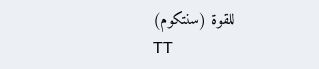للقوة (سنتكوم)
TT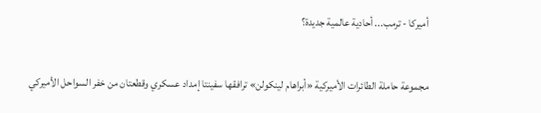أميركا - ترمب... أحادية عالمية جديدة؟

مجموعة حاملة الطائرات الأميركية «أبراهام لينكولن» ترافقها سفينتا إمداد عسكري وقطعتان من خفر السواحل الأميركي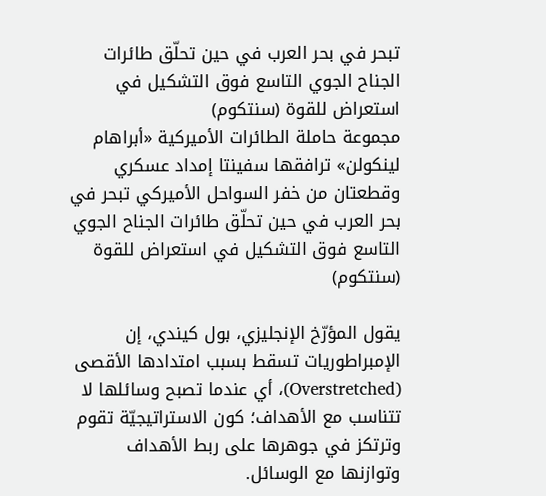تبحر في بحر العرب في حين تحلّق طائرات الجناح الجوي التاسع فوق التشكيل في استعراض للقوة (سنتكوم)
مجموعة حاملة الطائرات الأميركية «أبراهام لينكولن» ترافقها سفينتا إمداد عسكري وقطعتان من خفر السواحل الأميركي تبحر في بحر العرب في حين تحلّق طائرات الجناح الجوي التاسع فوق التشكيل في استعراض للقوة (سنتكوم)

يقول المؤرّخ الإنجليزي، بول كيندي، إن الإمبراطوريات تسقط بسبب امتدادها الأقصى (Overstretched)، أي عندما تصبح وسائلها لا تتناسب مع الأهداف؛ كون الاستراتيجيّة تقوم وترتكز في جوهرها على ربط الأهداف وتوازنها مع الوسائل.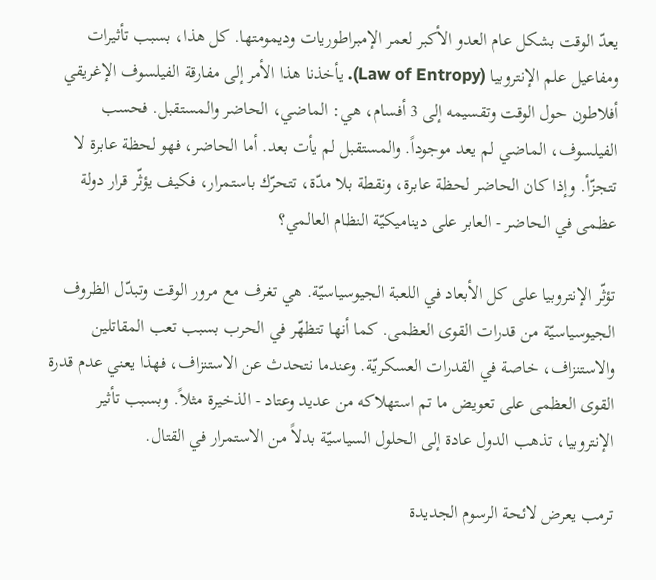يعدّ الوقت بشكل عام العدو الأكبر لعمر الإمبراطوريات وديمومتها. كل هذا، بسبب تأثيرات ومفاعيل علم الإنتروبيا (Law of Entropy). يأخذنا هذا الأمر إلى مفارقة الفيلسوف الإغريقي أفلاطون حول الوقت وتقسيمه إلى 3 أفسام، هي: الماضي، الحاضر والمستقبل. فحسب الفيلسوف، الماضي لم يعد موجوداً. والمستقبل لم يأت بعد. أما الحاضر، فهو لحظة عابرة لا تتجزّأ. وإذا كان الحاضر لحظة عابرة، ونقطة بلا مدّة، تتحرّك باستمرار، فكيف يؤثّر قرار دولة عظمى في الحاضر - العابر على ديناميكيّة النظام العالمي؟

تؤثّر الإنتروبيا على كل الأبعاد في اللعبة الجيوسياسيّة. هي تغرف مع مرور الوقت وتبدّل الظروف الجيوسياسيّة من قدرات القوى العظمى. كما أنها تتظهّر في الحرب بسبب تعب المقاتلين والاستنزاف، خاصة في القدرات العسكريّة. وعندما نتحدث عن الاستنزاف، فهذا يعني عدم قدرة القوى العظمى على تعويض ما تم استهلاكه من عديد وعتاد - الذخيرة مثلاً. وبسبب تأثير الإنتروبيا، تذهب الدول عادة إلى الحلول السياسيّة بدلاً من الاستمرار في القتال.

ترمب يعرض لائحة الرسوم الجديدة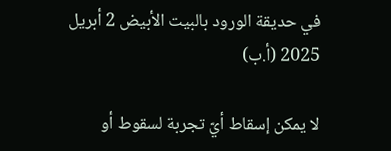في حديقة الورود بالبيت الأبيض 2 أبريل 2025 (أ.ب)

لا يمكن إسقاط أيّ تجربة لسقوط أو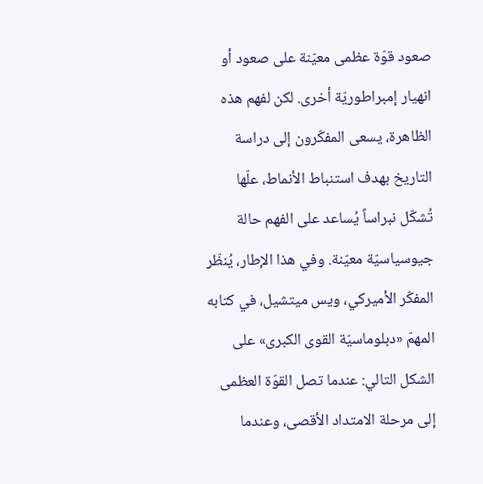صعود قوّة عظمى معيّنة على صعود أو انهيار إمبراطوريّة أخرى. لكن لفهم هذه الظاهرة، يسعى المفكّرون إلى دراسة التاريخ بهدف استنباط الأنماط، علّها تُشكّل نبراساً يُساعد على الفهم حالة جيوسياسيّة معيّنة. وفي هذا الإطار، يُنظّر المفكّر الأميركي، ويس ميتشيل، في كتابه المهمّ «دبلوماسيّة القوى الكبرى» على الشكل التالي: عندما تصل القوّة العظمى إلى مرحلة الامتداد الأقصى، وعندما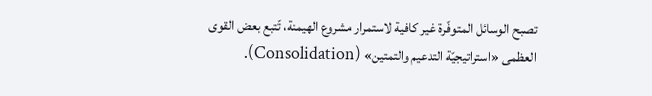تصبح الوسائل المتوفّرة غير كافية لاستمرار مشروع الهيمنة، تّتبع بعض القوى العظمى «استراتيجيّة التدعيم والتمتين» (Consolidation).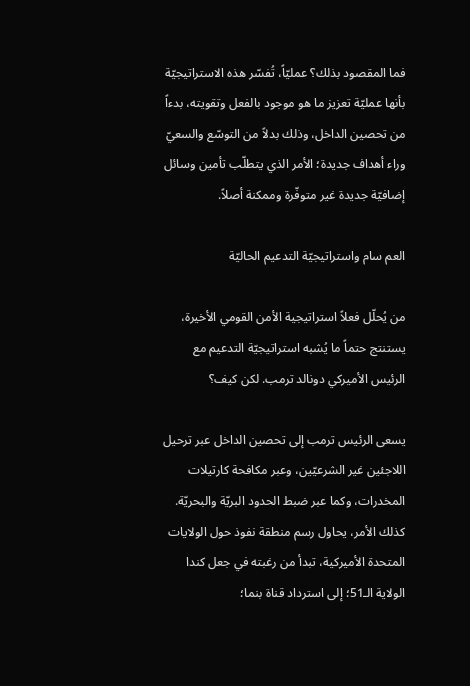فما المقصود بذلك؟ عمليّاً، تُفسّر هذه الاستراتيجيّة بأنها عمليّة تعزيز ما هو موجود بالفعل وتقويته، بدءاً من تحصين الداخل، وذلك بدلاً من التوسّع والسعيّ وراء أهداف جديدة؛ الأمر الذي يتطلّب تأمين وسائل إضافيّة جديدة غير متوفّرة وممكنة أصلاً.

العم سام واستراتيجيّة التدعيم الحاليّة

من يُحلّل فعلاً استراتيجية الأمن القومي الأخيرة، يستنتج حتماً ما يُشبه استراتيجيّة التدعيم مع الرئيس الأميركي دونالد ترمب. لكن كيف؟

يسعى الرئيس ترمب إلى تحصين الداخل عبر ترحيل اللاجئين غير الشرعيّين، وعبر مكافحة كارتيلات المخدرات، وكما عبر ضبط الحدود البريّة والبحريّة. كذلك الأمر، يحاول رسم منطقة نفوذ حول الولايات المتحدة الأميركية، تبدأ من رغبته في جعل كندا الولاية الـ51؛ إلى استرداد قناة بنما؛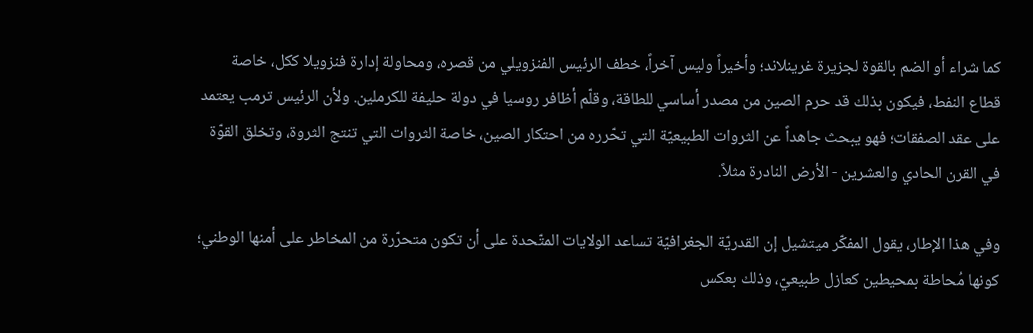كما شراء أو الضم بالقوة لجزيرة غرينلاند؛ وأخيراً وليس آخراً، خطف الرئيس الفنزويلي من قصره، ومحاولة إدارة فنزويلا ككل، خاصة قطاع النفط، فيكون بذلك قد حرم الصين من مصدر أساسي للطاقة، وقلّم أظافر روسيا في دولة حليفة للكرملين. ولأن الرئيس ترمب يعتمد على عقد الصفقات؛ فهو يبحث جاهداً عن الثروات الطبيعيّة التي تحّرره من احتكار الصين، خاصة الثروات التي تنتج الثروة، وتخلق القوّة في القرن الحادي والعشرين - الأرض النادرة مثلاً.

وفي هذا الإطار، يقول المفكّر ميتشيل إن القدريّة الجغرافيّة تساعد الولايات المتّحدة على أن تكون متحرّرة من المخاطر على أمنها الوطني؛ كونها مُحاطة بمحيطين كعازل طبيعيّ، وذلك بعكس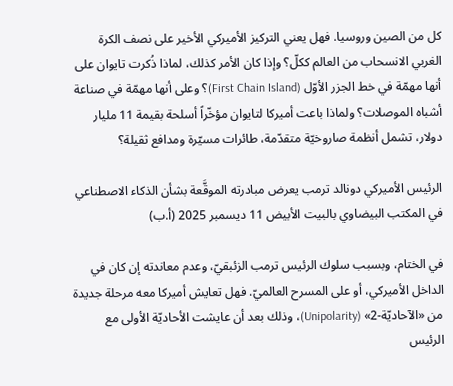كل من الصين وروسيا. فهل يعني التركيز الأميركي الأخير على نصف الكرة الغربي الانسحاب من العالم ككلّ؟ وإذا كان الأمر كذلك، لماذا ذُكرت تايوان على أنها مهمّة في خط الجزر الأوّل (First Chain Island)؟ وعلى أنها مهمّة في صناعة أشباه الموصلات؟ ولماذا باعت أميركا لتايوان مؤخّراً أسلحة بقيمة 11 مليار دولار، تشمل أنظمة صاروخيّة متقدّمة، طائرات مسيّرة ومدافع ثقيلة؟

الرئيس الأميركي دونالد ترمب يعرض مبادرته الموقَّعة بشأن الذكاء الاصطناعي في المكتب البيضاوي بالبيت الأبيض 11 ديسمبر 2025 (أ.ب)

في الختام، وبسبب سلوك الرئيس ترمب الزئبقيّ، وعدم معاندته إن كان في الداخل الأميركي، أو على المسرح العالميّ. فهل تعايش أميركا معه مرحلة جديدة من «الآحاديّة-2» (Unipolarity)، وذلك بعد أن عايشت الأحاديّة الأولى مع الرئيس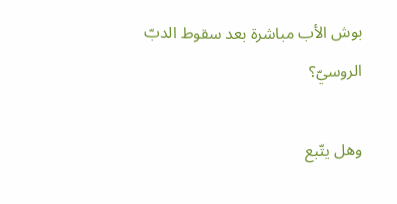بوش الأب مباشرة بعد سقوط الدبّ الروسيّ؟

وهل يتّبع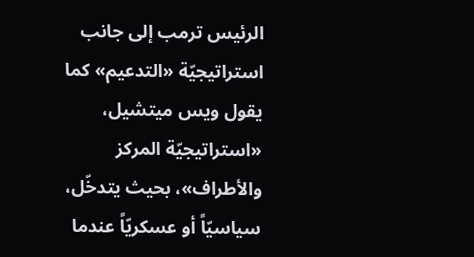الرئيس ترمب إلى جانب استراتيجيّة «التدعيم» كما يقول ويس ميتشيل، «استراتيجيّة المركز والأطراف»، بحيث يتدخّل، سياسيّاً أو عسكريّاً عندما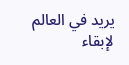يريد في العالم لإبقاء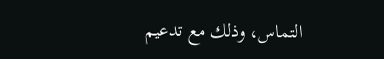التماس، وذلك مع تدعيم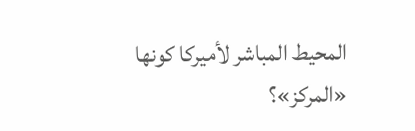المحيط المباشر لأميركا كونها «المركز»؟